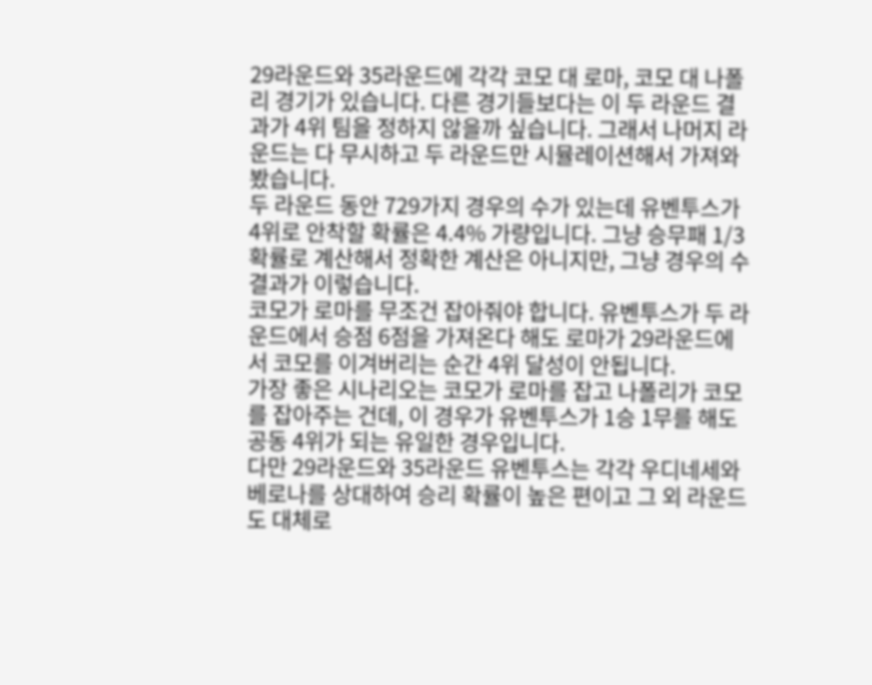29라운드와 35라운드에 각각 코모 대 로마, 코모 대 나폴리 경기가 있습니다. 다른 경기들보다는 이 두 라운드 결과가 4위 팀을 정하지 않을까 싶습니다. 그래서 나머지 라운드는 다 무시하고 두 라운드만 시뮬레이션해서 가져와봤습니다.
두 라운드 동안 729가지 경우의 수가 있는데 유벤투스가 4위로 안착할 확률은 4.4% 가량입니다. 그냥 승무패 1/3 확률로 계산해서 정확한 계산은 아니지만, 그냥 경우의 수 결과가 이렇습니다.
코모가 로마를 무조건 잡아줘야 합니다. 유벤투스가 두 라운드에서 승점 6점을 가져온다 해도 로마가 29라운드에서 코모를 이겨버리는 순간 4위 달성이 안됩니다.
가장 좋은 시나리오는 코모가 로마를 잡고 나폴리가 코모를 잡아주는 건데, 이 경우가 유벤투스가 1승 1무를 해도 공동 4위가 되는 유일한 경우입니다.
다만 29라운드와 35라운드 유벤투스는 각각 우디네세와 베로나를 상대하여 승리 확률이 높은 편이고 그 외 라운드도 대체로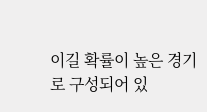이길 확률이 높은 경기로 구성되어 있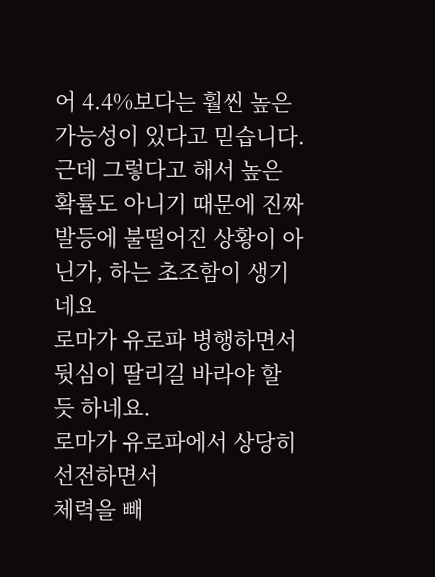어 4.4%보다는 훨씬 높은 가능성이 있다고 믿습니다. 근데 그렇다고 해서 높은 확률도 아니기 때문에 진짜 발등에 불떨어진 상황이 아닌가, 하는 초조함이 생기네요
로마가 유로파 병행하면서 뒷심이 딸리길 바라야 할 듯 하네요.
로마가 유로파에서 상당히 선전하면서
체력을 빼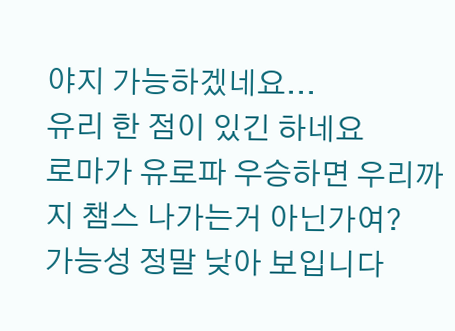야지 가능하겠네요...
유리 한 점이 있긴 하네요
로마가 유로파 우승하면 우리까지 챔스 나가는거 아닌가여?
가능성 정말 낮아 보입니다